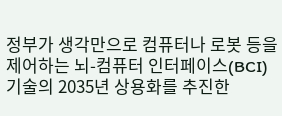정부가 생각만으로 컴퓨터나 로봇 등을 제어하는 뇌-컴퓨터 인터페이스(BCI) 기술의 2035년 상용화를 추진한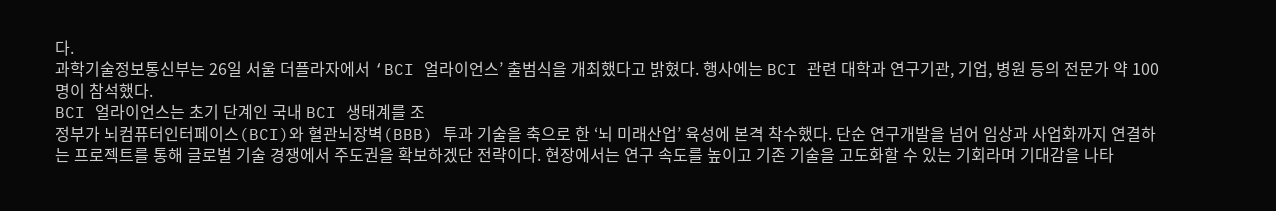다.
과학기술정보통신부는 26일 서울 더플라자에서 ‘BCI 얼라이언스’ 출범식을 개최했다고 밝혔다. 행사에는 BCI 관련 대학과 연구기관, 기업, 병원 등의 전문가 약 100명이 참석했다.
BCI 얼라이언스는 초기 단계인 국내 BCI 생태계를 조
정부가 뇌컴퓨터인터페이스(BCI)와 혈관뇌장벽(BBB) 투과 기술을 축으로 한 ‘뇌 미래산업’ 육성에 본격 착수했다. 단순 연구개발을 넘어 임상과 사업화까지 연결하는 프로젝트를 통해 글로벌 기술 경쟁에서 주도권을 확보하겠단 전략이다. 현장에서는 연구 속도를 높이고 기존 기술을 고도화할 수 있는 기회라며 기대감을 나타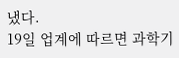냈다.
19일 업계에 따르면 과학기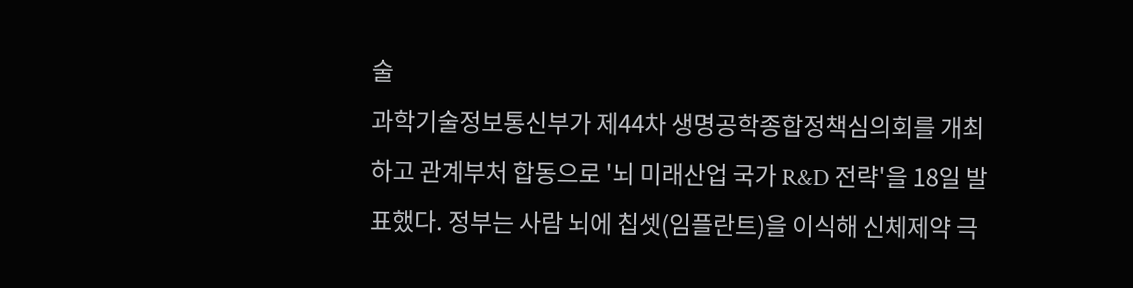술
과학기술정보통신부가 제44차 생명공학종합정책심의회를 개최하고 관계부처 합동으로 '뇌 미래산업 국가 R&D 전략'을 18일 발표했다. 정부는 사람 뇌에 칩셋(임플란트)을 이식해 신체제약 극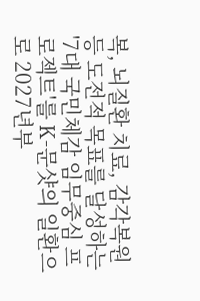복, 뇌질환 치료, 감각복원 등 도전적 목표를 달성하는 '7대 국민체감 임무중심 프로젝트'를 K-문샷의 일환으로 2027년부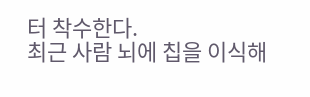터 착수한다.
최근 사람 뇌에 칩을 이식해